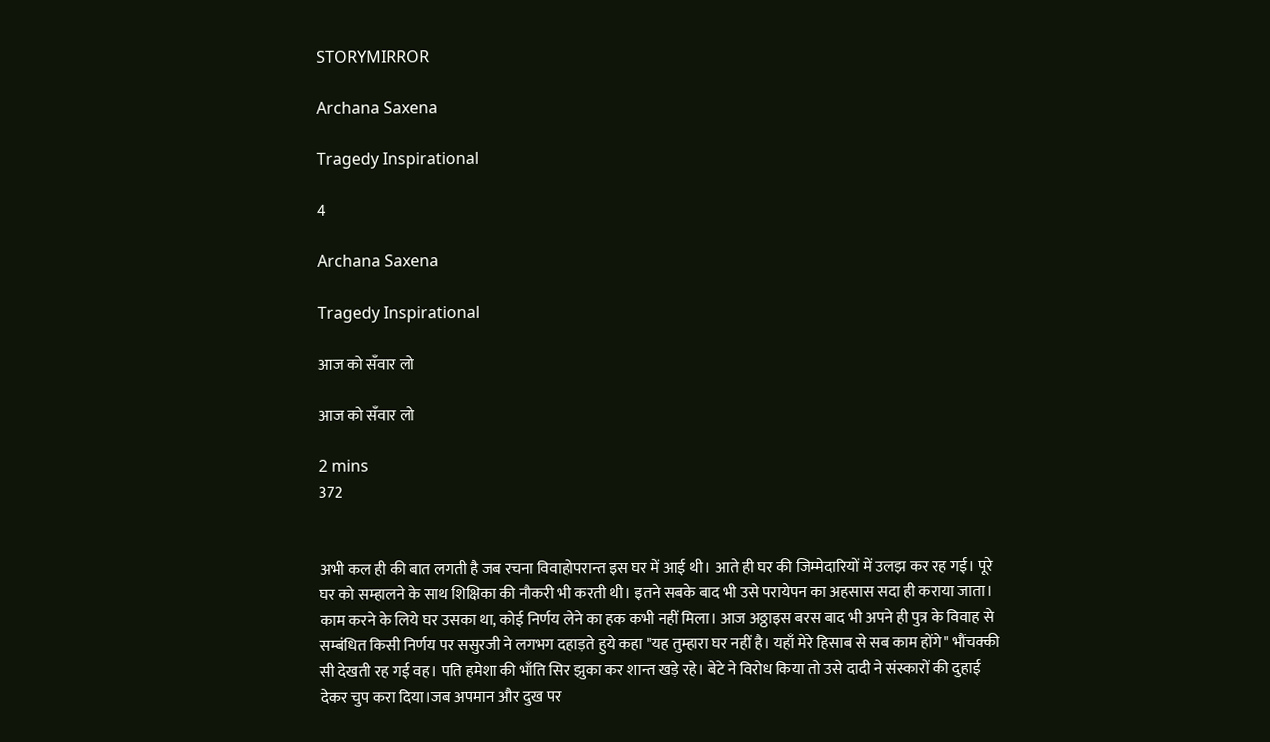STORYMIRROR

Archana Saxena

Tragedy Inspirational

4

Archana Saxena

Tragedy Inspirational

आज को सँवार लो

आज को सँवार लो

2 mins
372


अभी कल ही की बात लगती है जब रचना विवाहोपरान्त इस घर में आई थी। आते ही घर की जिम्मेदारियों में उलझ कर रह गई। पूरे घर को सम्हालने के साथ शिक्षिका की नौकरी भी करती थी। इतने सबके बाद भी उसे परायेपन का अहसास सदा ही कराया जाता। काम करने के लिये घर उसका था, कोई निर्णय लेने का हक कभी नहीं मिला। आज अठ्ठाइस बरस बाद भी अपने ही पुत्र के विवाह से सम्बंधित किसी निर्णय पर ससुरजी ने लगभग दहाड़ते हुये कहा "यह तुम्हारा घर नहीं है। यहाँ मेरे हिसाब से सब काम होंगे" भौंचक्की सी देखती रह गई वह। पति हमेशा की भाँति सिर झुका कर शान्त खड़े रहे। बेटे ने विरोध किया तो उसे दादी ने संस्कारों की दुहाई देकर चुप करा दिया।जब अपमान और दुख पर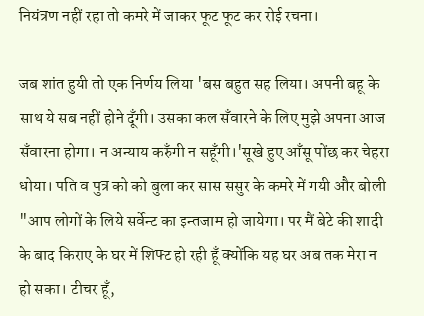नियंत्रण नहीं रहा तो कमरे में जाकर फूट फूट कर रोई रचना।

जब शांत हुयी तो एक निर्णय लिया 'बस बहुत सह लिया। अपनी बहू के साथ ये सब नहीं होने दूँगी। उसका कल सँवारने के लिए मुझे अपना आज सँवारना होगा। न अन्याय करुँगी न सहूँगी।'सूखे हुए आँसू पोंछ कर चेहरा धोया। पति व पुत्र को को बुला कर सास ससुर के कमरे में गयी और बोली "आप लोगों के लिये सर्वेन्ट का इन्तजाम हो जायेगा। पर मैं बेटे की शादी के बाद किराए के घर में शिफ्ट हो रही हूँ क्योंकि यह घर अब तक मेरा न हो सका। टीचर हूँ,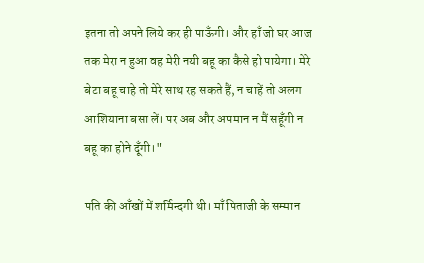इतना तो अपने लिये कर ही पाऊँगी। और हाँ जो घर आज तक मेरा न हुआ वह मेरी नयी बहू का कैसे हो पायेगा। मेरे बेटा बहू चाहे तो मेरे साथ रह सकते हैं, न चाहें तो अलग आशियाना बसा लें। पर अब और अपमान न मैं सहूँगी न बहू का होने दूँगी।"

पति की आँखों में शर्मिन्दगी थी। माँ पिताजी के सम्मान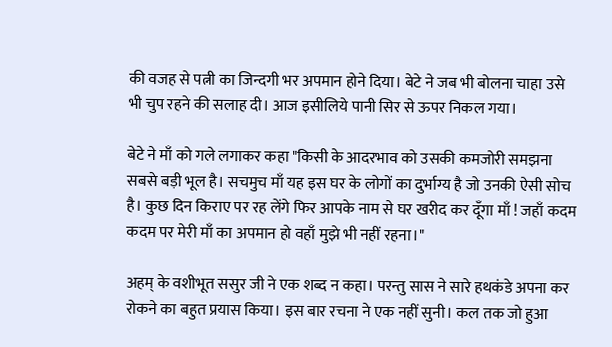की वजह से पत्नी का जिन्दगी भर अपमान होने दिया। बेटे ने जब भी बोलना चाहा उसे भी चुप रहने की सलाह दी। आज इसीलिये पानी सिर से ऊपर निकल गया।

बेटे ने माँ को गले लगाकर कहा "किसी के आदरभाव को उसकी कमजोरी समझना सबसे बड़ी भूल है। सचमुच माँ यह इस घर के लोगों का दुर्भाग्य है जो उनकी ऐसी सोच है। कुछ दिन किराए पर रह लेंगे फिर आपके नाम से घर खरीद कर दूँगा माँ ! जहाँ कदम कदम पर मेरी माँ का अपमान हो वहाँ मुझे भी नहीं रहना।"

अहम् के वशीभूत ससुर जी ने एक शब्द न कहा। परन्तु सास ने सारे हथकंडे अपना कर रोकने का बहुत प्रयास किया। इस बार रचना ने एक नहीं सुनी। कल तक जो हुआ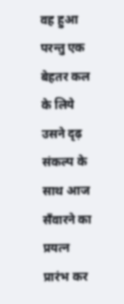वह हुआ परन्तु एक बेहतर कल के लिये उसने दृढ़ संकल्प के साथ आज सँवारने का प्रयत्न प्रारंभ कर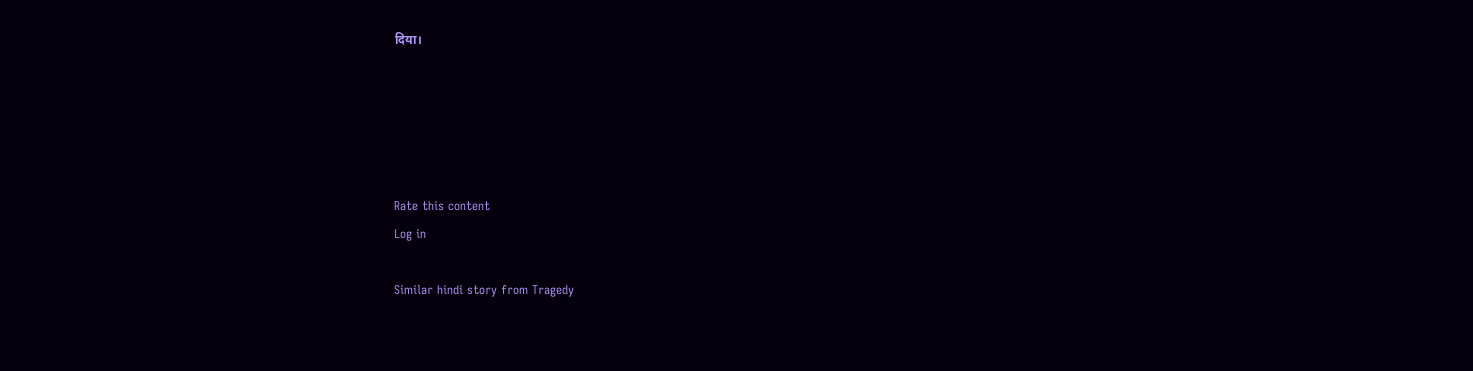दिया।





Rate this content
Log in

Similar hindi story from Tragedy